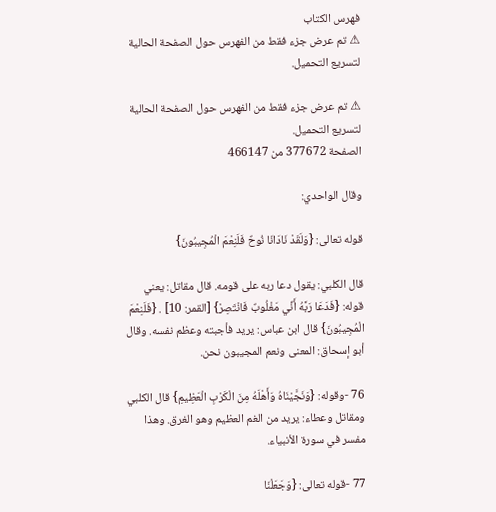فهرس الكتاب
⚠ تم عرض جزء فقط من الفهرس حول الصفحة الحالية لتسريع التحميل.

⚠ تم عرض جزء فقط من الفهرس حول الصفحة الحالية لتسريع التحميل.
الصفحة 377672 من 466147

وقال الواحدي:

قوله تعالى: {وَلَقَدْ نَادَانَا نُوحٌ فَلَنِعْمَ الْمُجِيبُونَ}

قال الكلبي: يقول دعا ربه على قومه. قال مقاتل: يعني قوله: {فَدَعَا رَبَّهُ أَنِّي مَغْلُوبٌ فَانْتَصِرْ} [القمر: 10] . {فَلَنِعْمَ الْمُجِيبُونَ} قال ابن عباس: يريد فأجبته وعظم نفسه. وقال أبو إسحاق: المعنى ونعم المجيبون نحن.

76 -وقوله: {وَنَجَّيْنَاهُ وَأَهْلَهُ مِنَ الْكَرْبِ الْعَظِيمِ} قال الكلبي ومقاتل وعطاء: يريد من الغم العظيم وهو الغرق. وهذا مفسر في سورة الأنبياء.

77 -قوله تعالى: {وَجَعَلْنَا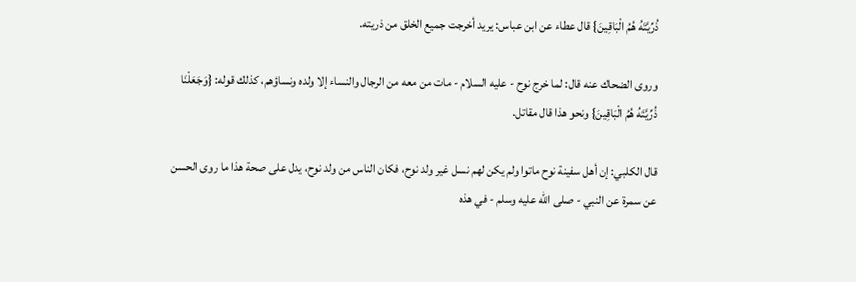ذُرِّيَّتَهُ هُمُ الْبَاقِينَ} قال عطاء عن ابن عباس: يريد أخرجت جميع الخلق من ذريته.

وروى الضحاك عنه قال: لما خرج نوح - عليه السلام - مات من معه من الرجال والنساء إلا ولده ونساؤهم، كذلك قوله: {وَجَعَلْنَا ذُرِّيَّتَهُ هُمُ الْبَاقِينَ} ونحو هذا قال مقاتل.

قال الكلبي: إن أهل سفينة نوح ماتوا ولم يكن لهم نسل غير ولد نوح، فكان الناس من ولد نوح، يدل على صحة هذا ما روى الحسن عن سمرة عن النبي - صلى الله عليه وسلم - في هذه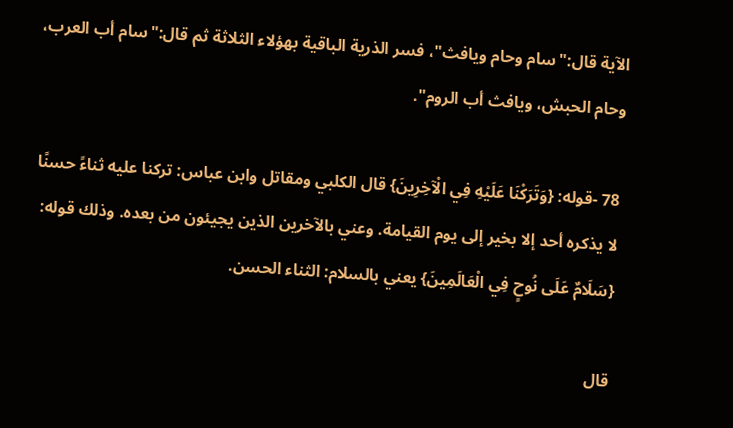الآية قال:"سام وحام ويافث"، فسر الذرية الباقية بهؤلاء الثلاثة ثم قال:"سام أب العرب، وحام الحبش، ويافث أب الروم".

78 -قوله: {وَتَرَكْنَا عَلَيْهِ فِي الْآخِرِينَ} قال الكلبي ومقاتل وابن عباس: تركنا عليه ثناءً حسنًا لا يذكره أحد إلا بخير إلى يوم القيامة. وعني بالآخرين الذين يجيئون من بعده. وذلك قوله: {سَلَامٌ عَلَى نُوحٍ فِي الْعَالَمِينَ} يعني بالسلام: الثناء الحسن.

قال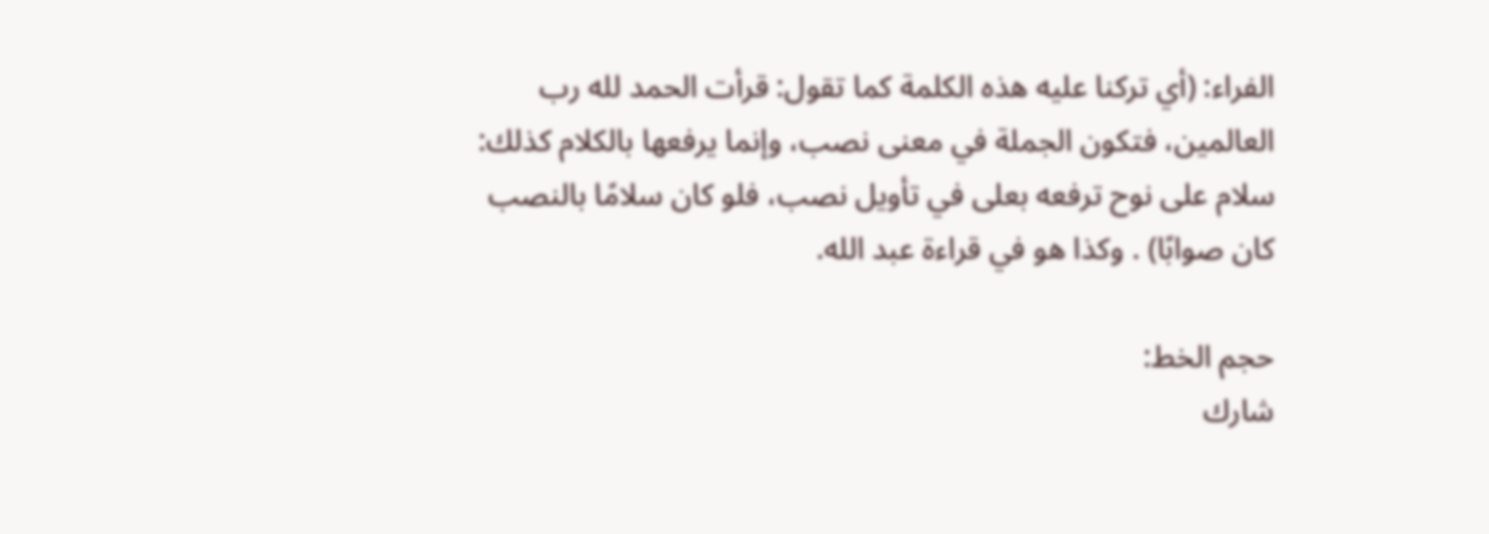الفراء: (أي تركنا عليه هذه الكلمة كما تقول: قرأت الحمد لله رب العالمين، فتكون الجملة في معنى نصب، وإنما يرفعها بالكلام كذلك: سلام على نوح ترفعه بعلى في تأويل نصب، فلو كان سلامًا بالنصب كان صوابًا) . وكذا هو في قراءة عبد الله.

حجم الخط:
شارك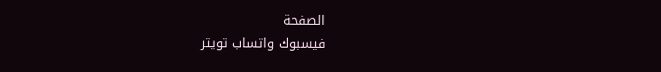الصفحة
فيسبوك واتساب تويتر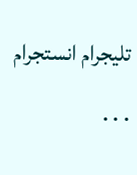تليجرام انستجرام
. . .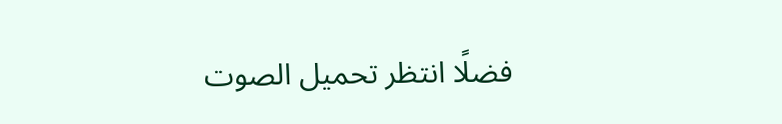فضلًا انتظر تحميل الصوت